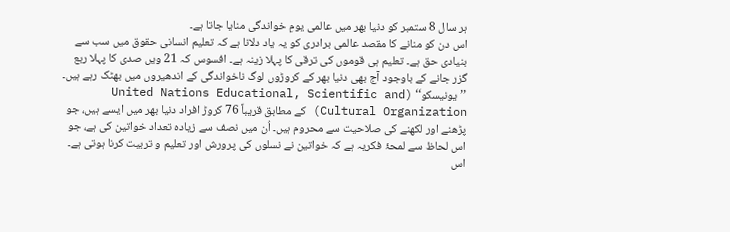ہر سال 8 ستمبر کو دنیا بھر میں عالمی یومِ خواندگی منایا جاتا ہے۔
اس دن کو منانے کا مقصد عالمی برادری کو یہ یاد دلانا ہے کہ تعلیم انسانی حقوق میں سب سے بنیادی حق ہے۔ تعلیم ہی قوموں کی ترقی کا پہلا زینہ ہے۔ افسوس کہ 21 ویں صدی کا پہلا ربع گزر جانے کے باوجود آج بھی دنیا بھر کے کروڑوں لوگ ناخواندگی کے اندھیروں میں بھٹک رہے ہیں۔
’’یونیسکو‘‘ (United Nations Educational, Scientific and Cultural Organization) کے مطابق قریباً 76 کروڑ افراد دنیا بھر میں ایسے ہیں، جو پڑھنے اور لکھنے کی صلاحیت سے محروم ہیں۔ اُن میں نصف سے زیادہ تعداد خواتین کی ہے، جو اس لحاظ سے لمحۂ فکریہ ہے کہ خواتین نے نسلوں کی پرورش اور تعلیم و تربیت کرنا ہوتی ہے۔
اس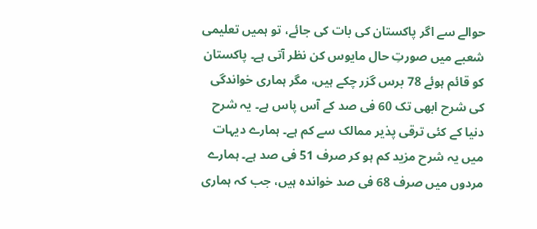حوالے سے اگر پاکستان کی بات کی جائے، تو ہمیں تعلیمی شعبے میں صورتِ حال مایوس کن نظر آتی ہے۔ پاکستان کو قائم ہوئے 78 برس گزر چکے ہیں، مگر ہماری خواندگی کی شرح ابھی تک 60 فی صد کے آس پاس ہے۔ یہ شرح دنیا کے کئی ترقی پذیر ممالک سے کم ہے۔ ہمارے دیہات میں یہ شرح مزید کم ہو کر صرف 51 فی صد ہے۔ ہمارے مردوں میں صرف 68 فی صد خواندہ ہیں، جب کہ ہماری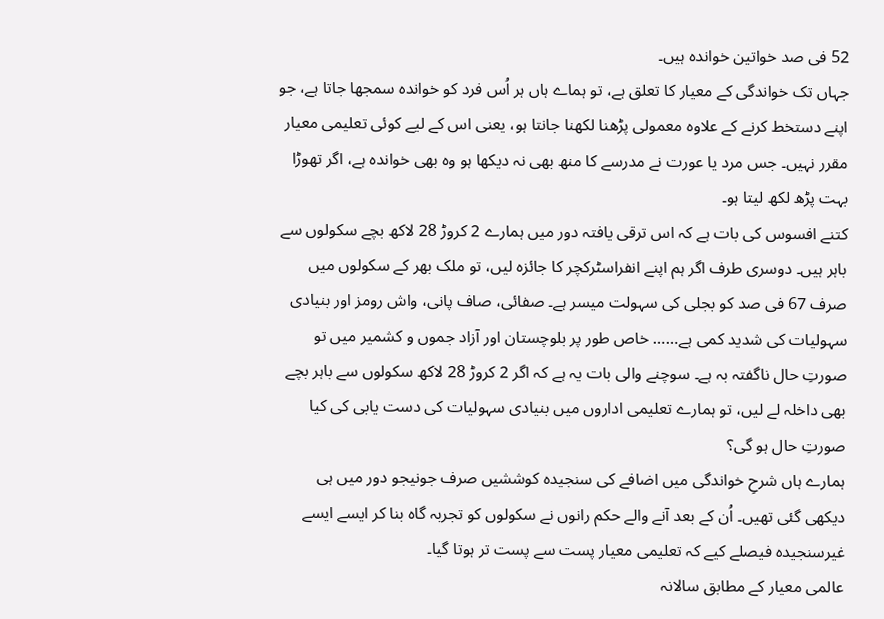52 فی صد خواتین خواندہ ہیں۔
جہاں تک خواندگی کے معیار کا تعلق ہے، تو ہماے ہاں ہر اُس فرد کو خواندہ سمجھا جاتا ہے، جو اپنے دستخط کرنے کے علاوہ معمولی پڑھنا لکھنا جانتا ہو، یعنی اس کے لیے کوئی تعلیمی معیار مقرر نہیں۔ جس مرد یا عورت نے مدرسے کا منھ بھی نہ دیکھا ہو وہ بھی خواندہ ہے، اگر تھوڑا بہت پڑھ لکھ لیتا ہو۔
کتنے افسوس کی بات ہے کہ اس ترقی یافتہ دور میں ہمارے 2 کروڑ 28 لاکھ بچے سکولوں سے باہر ہیں۔ دوسری طرف اگر ہم اپنے انفراسٹرکچر کا جائزہ لیں، تو ملک بھر کے سکولوں میں صرف 67 فی صد کو بجلی کی سہولت میسر ہے۔ صفائی، صاف پانی، واش رومز اور بنیادی سہولیات کی شدید کمی ہے…… خاص طور پر بلوچستان اور آزاد جموں و کشمیر میں تو صورتِ حال ناگفتہ بہ ہے۔ سوچنے والی بات یہ ہے کہ اگر 2 کروڑ 28 لاکھ سکولوں سے باہر بچے بھی داخلہ لے لیں، تو ہمارے تعلیمی اداروں میں بنیادی سہولیات کی دست یابی کی کیا صورتِ حال ہو گی؟
ہمارے ہاں شرحِ خواندگی میں اضافے کی سنجیدہ کوششیں صرف جونیجو دور میں ہی دیکھی گئی تھیں۔ اُن کے بعد آنے والے حکم رانوں نے سکولوں کو تجربہ گاہ بنا کر ایسے ایسے غیرسنجیدہ فیصلے کیے کہ تعلیمی معیار پست سے پست تر ہوتا گیا۔
عالمی معیار کے مطابق سالانہ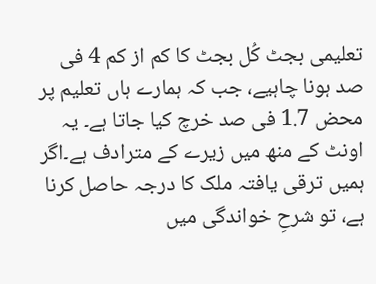تعلیمی بجٹ کُل بجٹ کا کم از کم 4 فی صد ہونا چاہیے، جب کہ ہمارے ہاں تعلیم پر محض 1.7 فی صد خرچ کیا جاتا ہے۔ یہ اونٹ کے منھ میں زیرے کے مترادف ہے۔اگر ہمیں ترقی یافتہ ملک کا درجہ حاصل کرنا ہے، تو شرحِ خواندگی میں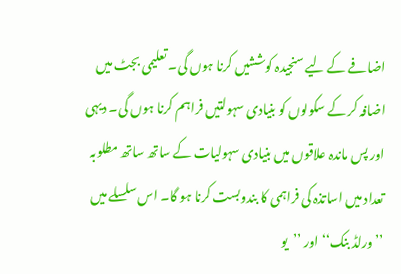اضافے کے لیے سنجیدہ کوششیں کرنا ہوں گی۔ تعلیمی بجٹ میں اضافہ کر کے سکولوں کو بنیادی سہولتیں فراہم کرنا ہوں گی۔ دیہی اور پس ماندہ علاقوں میں بنیادی سہولیات کے ساتھ ساتھ مطلوبہ تعداد میں اساتذہ کی فراہمی کا بندوبست کرنا ہو گا۔ اس سلسلے میں ’’ورلڈ بنک‘‘ اور ’’یو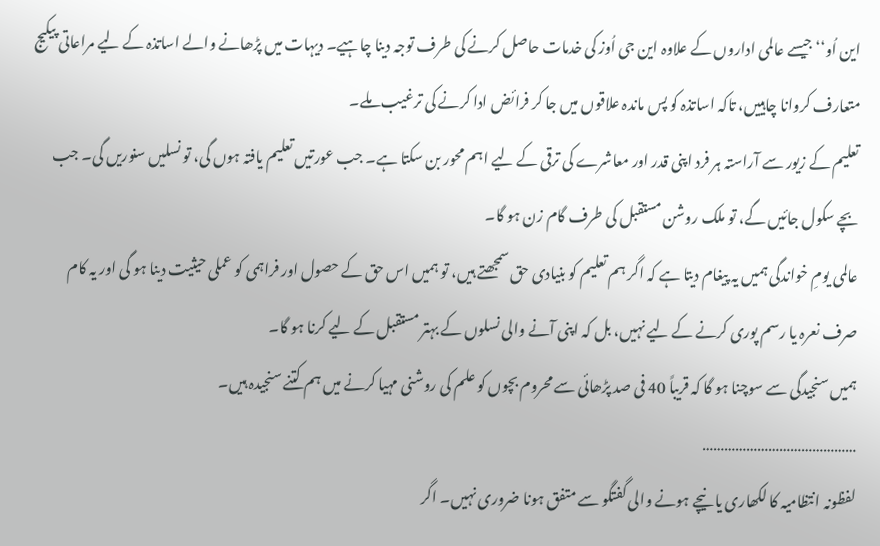این اُو‘‘ جیسے عالمی اداروں کے علاوہ این جی اُوز کی خدمات حاصل کرنے کی طرف توجہ دینا چاہیے۔ دیہات میں پڑھانے والے اساتذہ کے لیے مراعاتی پیکیج متعارف کروانا چاہییں، تاکہ اساتذہ کو پس ماندہ علاقوں میں جا کر فرائض ادا کرنے کی ترغیب ملے۔
تعلیم کے زیور سے آراستہ ہر فرد اپنی قدر اور معاشرے کی ترقی کے لیے اہم محور بن سکتا ہے۔ جب عورتیں تعلیم یافتہ ہوں گی، تو نسلیں سنوریں گی۔ جب بچے سکول جائیں گے، تو ملک روشن مستقبل کی طرف گام زن ہو گا۔
عالمی یومِ خواندگی ہمیں یہ پیغام دیتا ہے کہ اگر ہم تعلیم کو بنیادی حق سمجھتے ہیں، تو ہمیں اس حق کے حصول اور فراہمی کو عملی حیثیت دینا ہو گی اور یہ کام صرف نعرہ یا رسم پوری کرنے کے لیے نہیں، بل کہ اپنی آنے والی نسلوں کے بہتر مستقبل کے لیے کرنا ہو گا۔
ہمیں سنجیدگی سے سوچنا ہو گا کہ قریباً 40 فی صد پڑھائی سے محروم بچوں کو علم کی روشنی مہیا کرنے میں ہم کتنے سنجیدہ ہیں۔
……………………………………
لفظونہ انتظامیہ کا لکھاری یا نیچے ہونے والی گفتگو سے متفق ہونا ضروری نہیں۔ اگر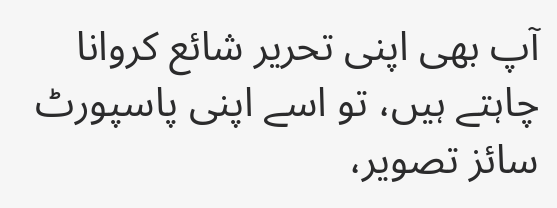آپ بھی اپنی تحریر شائع کروانا چاہتے ہیں، تو اسے اپنی پاسپورٹ سائز تصویر،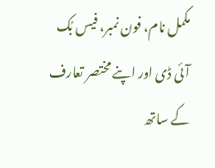مکمل نام، فون نمبر، فیس بُک آئی ڈی اور اپنے مختصر تعارف کے ساتھ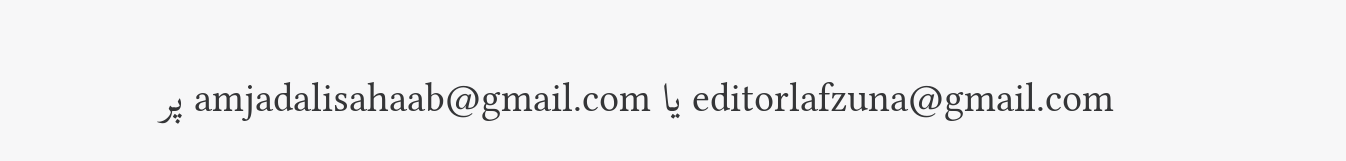editorlafzuna@gmail.com یا amjadalisahaab@gmail.com پر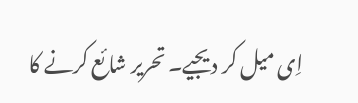اِی میل کر دیجیے۔ تحریر شائع کرنے کا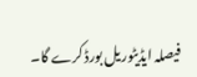فیصلہ ایڈیٹوریل بورڈ کرے گا۔